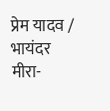प्रेम यादव / भायंदर
मीरा-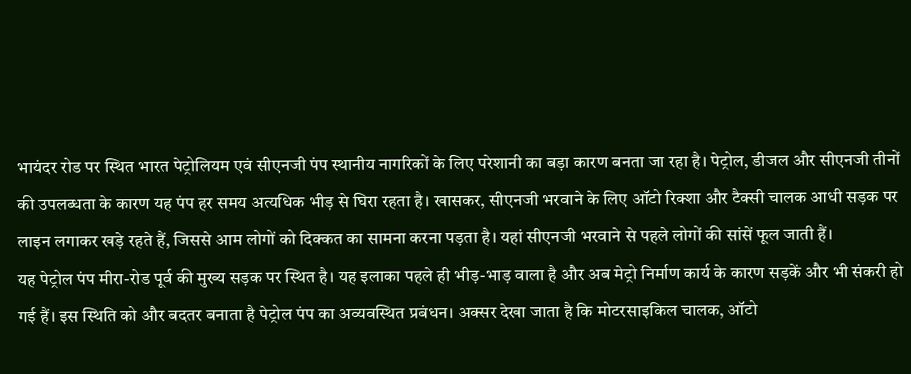भायंदर रोड पर स्थित भारत पेट्रोलियम एवं सीएनजी पंप स्थानीय नागरिकों के लिए परेशानी का बड़ा कारण बनता जा रहा है। पेट्रोल, डीजल और सीएनजी तीनों की उपलब्धता के कारण यह पंप हर समय अत्यधिक भीड़ से घिरा रहता है। खासकर, सीएनजी भरवाने के लिए ऑटो रिक्शा और टैक्सी चालक आधी सड़क पर लाइन लगाकर खड़े रहते हैं, जिससे आम लोगों को दिक्कत का सामना करना पड़ता है। यहां सीएनजी भरवाने से पहले लोगों की सांसें फूल जाती हैं।
यह पेट्रोल पंप मीरा-रोड पूर्व की मुख्य सड़क पर स्थित है। यह इलाका पहले ही भीड़-भाड़ वाला है और अब मेट्रो निर्माण कार्य के कारण सड़कें और भी संकरी हो गई हैं। इस स्थिति को और बदतर बनाता है पेट्रोल पंप का अव्यवस्थित प्रबंधन। अक्सर देखा जाता है कि मोटरसाइकिल चालक, ऑटो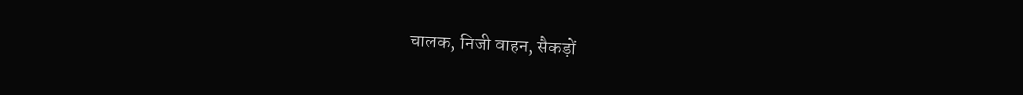चालक, निजी वाहन, सैकड़ों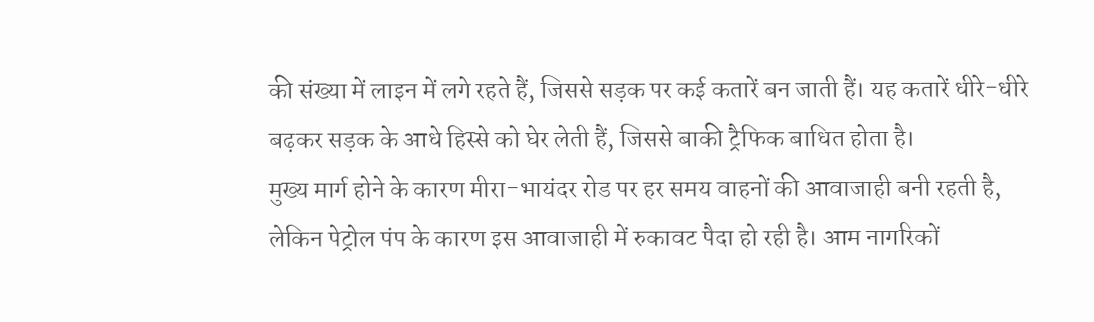की संख्या में लाइन में लगे रहते हैं, जिससे सड़क पर कई कतारें बन जाती हैं। यह कतारें धीरे-धीरे बढ़कर सड़क के आधे हिस्से को घेर लेती हैं, जिससे बाकी ट्रैफिक बाधित होता है।
मुख्य मार्ग होने के कारण मीरा-भायंदर रोड पर हर समय वाहनों की आवाजाही बनी रहती है, लेकिन पेट्रोल पंप के कारण इस आवाजाही में रुकावट पैदा हो रही है। आम नागरिकों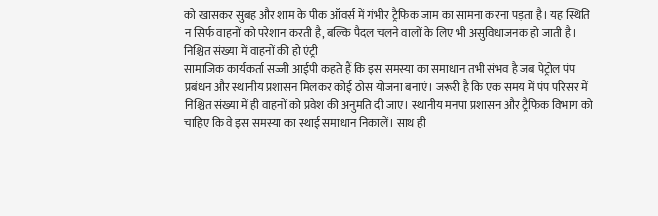को खासकर सुबह और शाम के पीक ऑवर्स में गंभीर ट्रैफिक जाम का सामना करना पड़ता है। यह स्थिति न सिर्फ वाहनों को परेशान करती है, बल्कि पैदल चलने वालों के लिए भी असुविधाजनक हो जाती है।
निश्चित संख्या में वाहनों की हो एंट्री
सामाजिक कार्यकर्ता सज्जी आईपी कहते हैं कि इस समस्या का समाधान तभी संभव है जब पेट्रोल पंप प्रबंधन और स्थानीय प्रशासन मिलकर कोई ठोस योजना बनाएं। जरूरी है कि एक समय में पंप परिसर में निश्चित संख्या में ही वाहनों को प्रवेश की अनुमति दी जाए। स्थानीय मनपा प्रशासन और ट्रैफिक विभाग को चाहिए कि वे इस समस्या का स्थाई समाधान निकालें। साथ ही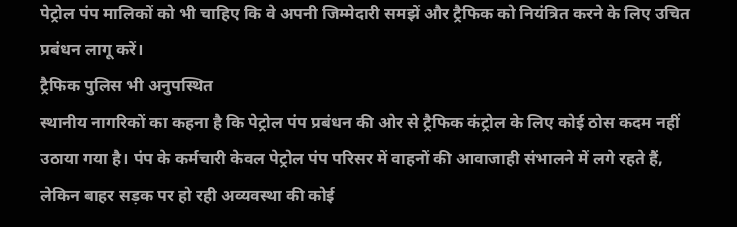पेट्रोल पंप मालिकों को भी चाहिए कि वे अपनी जिम्मेदारी समझें और ट्रैफिक को नियंत्रित करने के लिए उचित प्रबंधन लागू करें।
ट्रैफिक पुलिस भी अनुपस्थित
स्थानीय नागरिकों का कहना है कि पेट्रोल पंप प्रबंधन की ओर से ट्रैफिक कंट्रोल के लिए कोई ठोस कदम नहीं उठाया गया है। पंप के कर्मचारी केवल पेट्रोल पंप परिसर में वाहनों की आवाजाही संभालने में लगे रहते हैं, लेकिन बाहर सड़क पर हो रही अव्यवस्था की कोई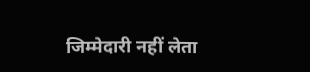जिम्मेदारी नहीं लेता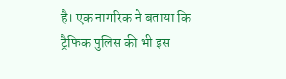है। एक नागरिक ने बताया कि ट्रैफिक पुलिस की भी इस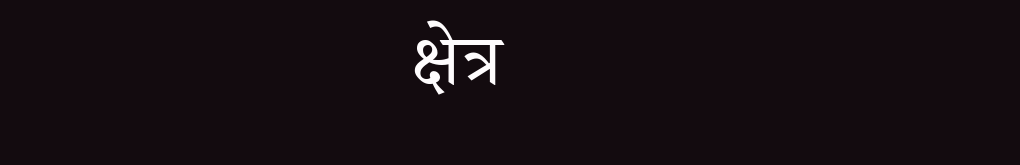क्षेत्र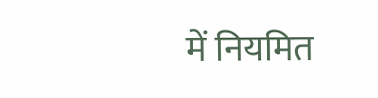में नियमित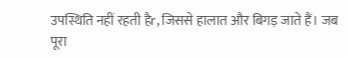उपस्थिति नहीं रहती हैr, जिससे हालात और बिगड़ जाते हैं। जब पूरा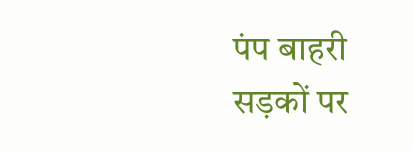पंप बाहरी सड़कों पर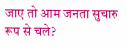जाए तो आम जनता सुचारु रूप से चले?